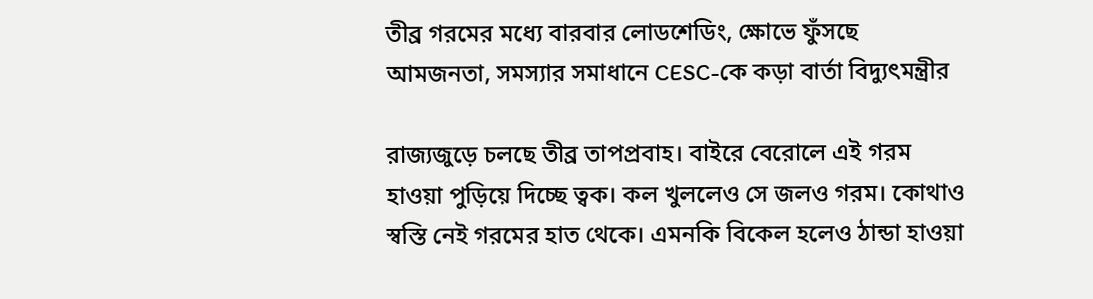তীব্র গরমের মধ্যে বারবার লোডশেডিং, ক্ষোভে ফুঁসছে আমজনতা, সমস্যার সমাধানে CESC-কে কড়া বার্তা বিদ্যুৎমন্ত্রীর

রাজ্যজুড়ে চলছে তীব্র তাপপ্রবাহ। বাইরে বেরোলে এই গরম হাওয়া পুড়িয়ে দিচ্ছে ত্বক। কল খুললেও সে জলও গরম। ‌কোথাও স্বস্তি নেই গরমের হাত থেকে। এমনকি বিকেল হলেও ঠান্ডা হাওয়া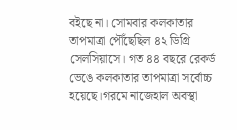বইছে না। সোমবার কলকাতার তাপমাত্রা পৌঁছেছিল ৪২ ডিগ্রি সেলসিয়াসে। গত ৪৪ বছরে রেকর্ড ভেঙে কলকাতার তাপমাত্রা সর্বোচ্চ হয়েছে।গরমে নাজেহাল অবস্থা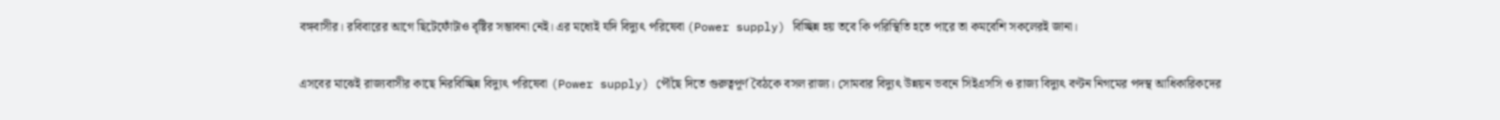বঙ্গবাসীর। রবিবারের আগে ছিটেফোঁটাও বৃষ্টির সম্ভাবনা নেই। এর মধ্যেই যদি বিদ্যুৎ পরিষেবা (Power supply) বিচ্ছিন্ন হয় তবে কি পরিস্থিতি হতে পারে তা কমবেশি সকলেরই জানা। ‌

এসবের মাঝেই রাজ্যবাসীর কাছে নিরবিচ্ছিন্ন বিদ্যুৎ পরিষেবা (Power supply) পৌঁছে দিতে গুরুত্বপূর্ণ বৈঠকে বসল রাজ্য। সোমবার বিদ্যুৎ উন্নয়ন ভবনে সিইএসসি ও রাজ্য বিদ্যুৎ বণ্টন নিগমের পদস্থ আধিকারিকদের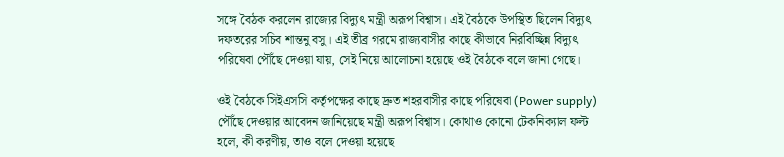সঙ্গে বৈঠক করলেন রাজ্যের বিদ্যুৎ মন্ত্রী অরূপ বিশ্বাস। এই বৈঠকে উপস্থিত ছিলেন বিদ্যুৎ দফতরের সচিব শান্তনু বসু। এই তীব্র গরমে রাজ্যবাসীর কাছে কীভাবে নিরবিচ্ছিন্ন বিদ্যুৎ পরিষেবা পৌঁছে দেওয়া যায়, সেই নিয়ে আলোচনা হয়েছে ওই বৈঠকে বলে জানা গেছে।

ওই বৈঠকে সিইএসসি কর্তৃপক্ষের কাছে দ্রুত শহরবাসীর কাছে পরিষেবা (Power supply) পৌঁছে দেওয়ার আবেদন জানিয়েছে মন্ত্রী অরূপ বিশ্বাস। কোথাও কোনো টেকনিক্যাল ফল্ট হলে, কী করণীয়, তাও বলে দেওয়া হয়েছে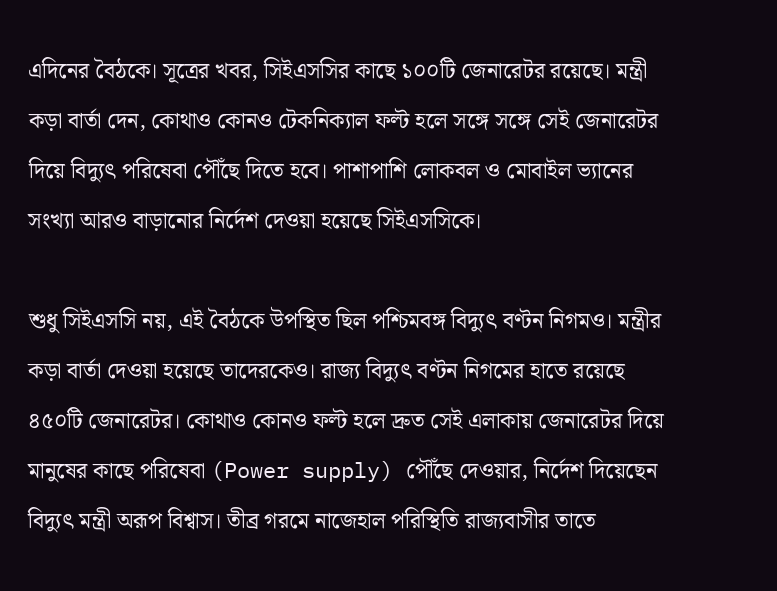এদিনের বৈঠকে। সূত্রের খবর, সিইএসসির কাছে ১০০টি জেনারেটর রয়েছে। মন্ত্রী কড়া বার্তা দেন, কোথাও কোনও টেকনিক্যাল ফল্ট হলে সঙ্গে সঙ্গে সেই জেনারেটর দিয়ে বিদ্যুৎ পরিষেবা পৌঁছে দিতে হবে। পাশাপাশি লোকবল ও মোবাইল ভ্যানের সংখ্যা আরও বাড়ানোর নির্দেশ দেওয়া হয়েছে সিইএসসিকে।

শুধু সিইএসসি নয়, এই বৈঠকে উপস্থিত ছিল পশ্চিমবঙ্গ বিদ্যুৎ বণ্টন নিগমও। মন্ত্রীর কড়া বার্তা দেওয়া হয়েছে তাদেরকেও। রাজ্য বিদ্যুৎ বণ্টন নিগমের হাতে রয়েছে ৪৫০টি জেনারেটর। কোথাও কোনও ফল্ট হলে দ্রুত সেই এলাকায় জেনারেটর দিয়ে মানুষের কাছে পরিষেবা (Power supply) পৌঁছে দেওয়ার, নির্দেশ দিয়েছেন বিদ্যুৎ মন্ত্রী অরূপ বিশ্বাস। তীব্র গরমে নাজেহাল পরিস্থিতি রাজ্যবাসীর তাতে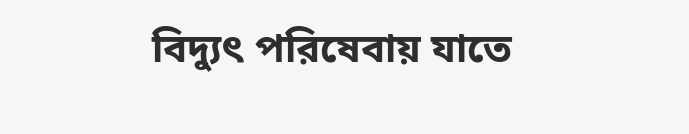বিদ্যুৎ পরিষেবায় যাতে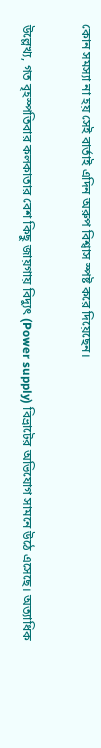কোন সমস্যা না হয় সেই বার্তাই এদিন অরুপ বিশ্বাস স্পষ্ট করে দিয়েছেন।

উল্লেখ্য, গত বৃহস্পতিবার কলকাতার বেশ কিছু জায়গায় বিদ্যুৎ (Power supply) বিভ্রাটের অভিযোগ সামনে উঠে এসেছে। অত্যাধিক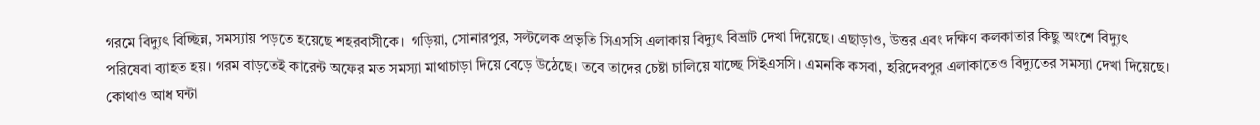গরমে বিদ্যুৎ বিচ্ছিন্ন, সমস্যায় পড়তে হয়েছে শহরবাসীকে। ‌ গড়িয়া, সোনারপুর, সল্টলেক প্রভৃতি সিএসসি এলাকায় বিদ্যুৎ বিভ্রাট দেখা দিয়েছে। এছাড়াও, উত্তর এবং দক্ষিণ কলকাতার কিছু অংশে বিদ্যুৎ পরিষেবা ব্যাহত হয়। গরম বাড়তেই কারেন্ট অফের মত সমস্যা মাথাচাড়া দিয়ে বেড়ে উঠেছে। তবে তাদের চেষ্টা চালিয়ে যাচ্ছে সিইএসসি। এমনকি কসবা, হরিদেবপুর এলাকাতেও বিদ্যুতের সমস্যা দেখা দিয়েছে। কোথাও আধ ঘন্টা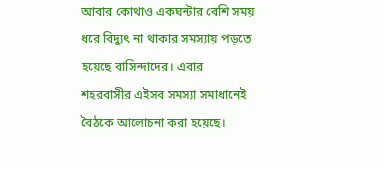আবার কোথাও একঘন্টার বেশি সময় ধরে বিদ্যুৎ না থাকার সমস্যায় পড়তে হয়েছে বাসিন্দাদের। এবার শহরবাসীর এইসব সমস্যা সমাধানেই বৈঠকে আলোচনা করা হয়েছে।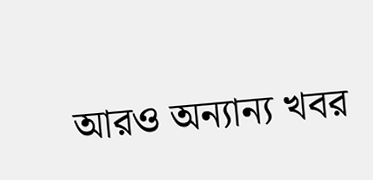আরও অন্যান্য খবর